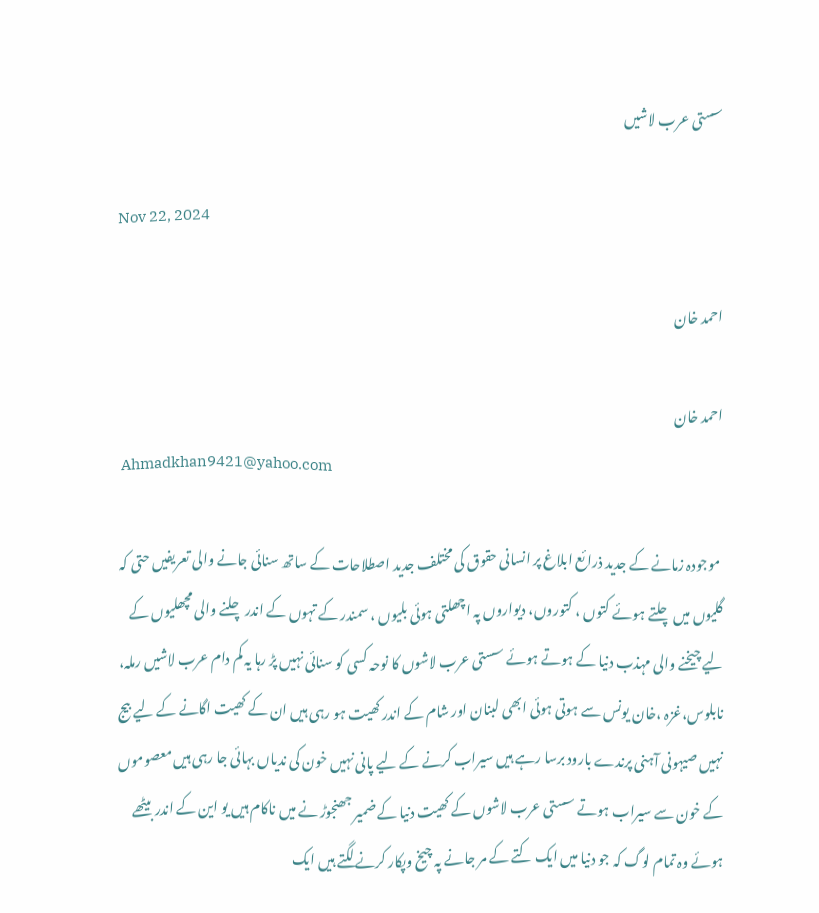سستی عرب لاشیں

Nov 22, 2024

احمد خان

احمد خان
 Ahmadkhan9421@yahoo.com

 موجودہ زمانے کے جدید ذرائع ابلاغ پر انسانی حقوق کی مختلف جدید اصطلاحات کے ساتھ سنائی جانے والی تعریفیں حتی کہ گلیوں میں چلتے ہوئے کتوں ، کتوروں، دیواروں پہ اچھلتی ہوئی بلیوں ، سمندر کے تہوں کے اندر چلنے والی مچھلیوں کے لیے چیخنے والی مہذب دنیا کے ہوتے ہوئے سستی عرب لاشوں کا نوحہ کسی کو سنائی نہیں پڑ رہا یہ کم دام عرب لاشیں رملہ، نابلوس،غزہ ،خان یونس سے ہوتی ہوئی ابھی لبنان اور شام کے اندر کھیت ہو رہی ہیں ان کے کھیت اگانے کے لیے بیج نہیں صیہونی آہنی پرندے بارود برسا رہے ہیں سیراب کرنے کے لیے پانی نہیں خون کی ندیاں بہائی جا رہی ہیں معصوموں کے خون سے سیراب ہوتے سستی عرب لاشوں کے کھیت دنیا کے ضمیر جھنجوڑ نے میں ناکام ہیں یو این کے اندر بیٹھے ہوئے وہ تمام لوگ کہ جو دنیا میں ایک کتے کے مر جانے پہ چیخ وپکار کرنے لگتے ہیں ایک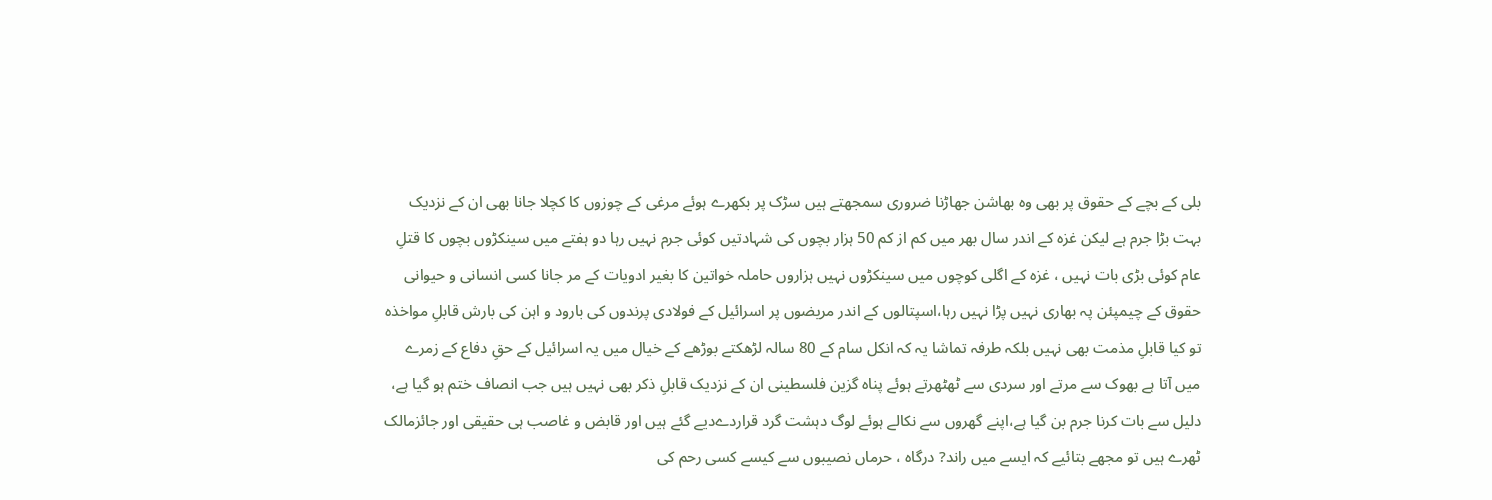بلی کے بچے کے حقوق پر بھی وہ بھاشن جھاڑنا ضروری سمجھتے ہیں سڑک پر بکھرے ہوئے مرغی کے چوزوں کا کچلا جانا بھی ان کے نزدیک بہت بڑا جرم ہے لیکن غزہ کے اندر سال بھر میں کم از کم 50 ہزار بچوں کی شہادتیں کوئی جرم نہیں رہا دو ہفتے میں سینکڑوں بچوں کا قتلِ عام کوئی بڑی بات نہیں ، غزہ کے اگلی کوچوں میں سینکڑوں نہیں ہزاروں حاملہ خواتین کا بغیر ادویات کے مر جانا کسی انسانی و حیوانی حقوق کے چیمپئن پہ بھاری نہیں پڑا نہیں رہا،اسپتالوں کے اندر مریضوں پر اسرائیل کے فولادی پرندوں کی بارود و اہن کی بارش قابلِ مواخذہ تو کیا قابلِ مذمت بھی نہیں بلکہ طرفہ تماشا یہ کہ انکل سام کے 80 سالہ لڑھکتے بوڑھے کے خیال میں یہ اسرائیل کے حقِ دفاع کے زمرے میں آتا ہے بھوک سے مرتے اور سردی سے ٹھٹھرتے ہوئے پناہ گزین فلسطینی ان کے نزدیک قابلِ ذکر بھی نہیں ہیں جب انصاف ختم ہو گیا ہے، دلیل سے بات کرنا جرم بن گیا ہے،اپنے گھروں سے نکالے ہوئے لوگ دہشت گرد قراردےدیے گئے ہیں اور قابض و غاصب ہی حقیقی اور جائزمالک ٹھرے ہیں تو مجھے بتائیے کہ ایسے میں راند? درگاہ ، حرماں نصیبوں سے کیسے کسی رحم کی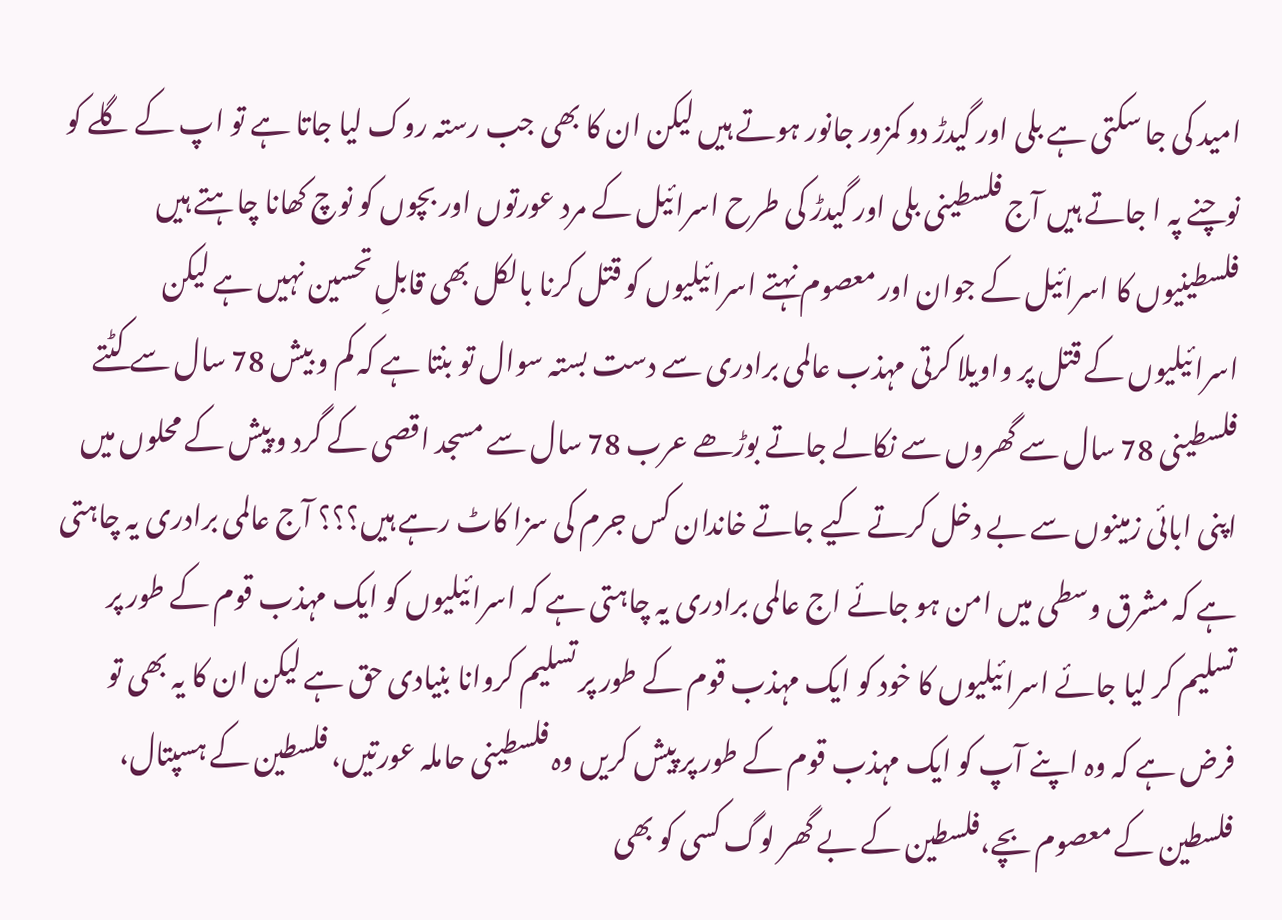امید کی جا سکتی ہے بلی اور گیدڑ دو کمزور جانور ہوتے ہیں لیکن ان کا بھی جب رستہ روک لیا جاتا ہے تو اپ کے گلے کو نوچنے پہ ا جاتے ہیں آج فلسطینی بلی اور گیدڑ کی طرح اسرائیل کے مرد عورتوں اور بچوں کو نوچ کھانا چاہتے ہیں فلسطینیوں کا اسرائیل کے جوان اور معصوم نہتے اسرائیلیوں کو قتل کرنا بالکل بھی قابلِ تحسین نہیں ہے لیکن اسرائیلیوں کے قتل پر واویلا کرتی مہذب عالمی برادری سے دست بستہ سوال تو بنتا ہے کہ کم و بیش 78 سال سے کٹتے فلسطینی 78 سال سے گھروں سے نکالے جاتے بوڑھے عرب 78 سال سے مسجد اقصی کے گرد و پیش کے محلوں میں اپنی ابائی زمینوں سے بے دخل کرتے کیے جاتے خاندان کس جرم کی سزا کاٹ رہے ہیں؟؟؟ آج عالمی برادری یہ چاہتی ہے کہ مشرق وسطی میں امن ہو جائے اج عالمی برادری یہ چاہتی ہے کہ اسرائیلیوں کو ایک مہذب قوم کے طور پر تسلیم کر لیا جائے اسرائیلیوں کا خود کو ایک مہذب قوم کے طور پر تسلیم کروانا بنیادی حق ہے لیکن ان کا یہ بھی تو فرض ہے کہ وہ اپنے آپ کو ایک مہذب قوم کے طور پر پیش کریں وہ فلسطینی حاملہ عورتیں، فلسطین کے ہسپتال، فلسطین کے معصوم بچے،فلسطین کے بے گھر لوگ کسی کو بھی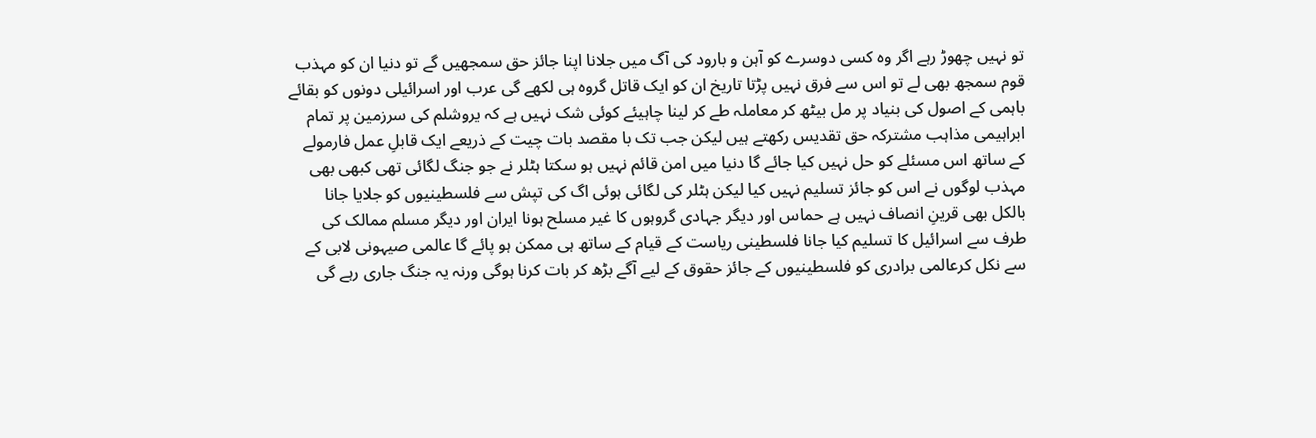تو نہیں چھوڑ رہے اگر وہ کسی دوسرے کو آہن و بارود کی آگ میں جلانا اپنا جائز حق سمجھیں گے تو دنیا ان کو مہذب قوم سمجھ بھی لے تو اس سے فرق نہیں پڑتا تاریخ ان کو ایک قاتل گروہ ہی لکھے گی عرب اور اسرائیلی دونوں کو بقائے باہمی کے اصول کی بنیاد پر مل بیٹھ کر معاملہ طے کر لینا چاہیئے کوئی شک نہیں ہے کہ یروشلم کی سرزمین پر تمام ابراہیمی مذاہب مشترکہ حق تقدیس رکھتے ہیں لیکن جب تک با مقصد بات چیت کے ذریعے ایک قابلِ عمل فارمولے کے ساتھ اس مسئلے کو حل نہیں کیا جائے گا دنیا میں امن قائم نہیں ہو سکتا ہٹلر نے جو جنگ لگائی تھی کبھی بھی مہذب لوگوں نے اس کو جائز تسلیم نہیں کیا لیکن ہٹلر کی لگائی ہوئی اگ کی تپش سے فلسطینیوں کو جلایا جانا بالکل بھی قرینِ انصاف نہیں ہے حماس اور دیگر جہادی گروہوں کا غیر مسلح ہونا ایران اور دیگر مسلم ممالک کی طرف سے اسرائیل کا تسلیم کیا جانا فلسطینی ریاست کے قیام کے ساتھ ہی ممکن ہو پائے گا عالمی صیہونی لابی کے سے نکل کرعالمی برادری کو فلسطینیوں کے جائز حقوق کے لیے آگے بڑھ کر بات کرنا ہوگی ورنہ یہ جنگ جاری رہے گی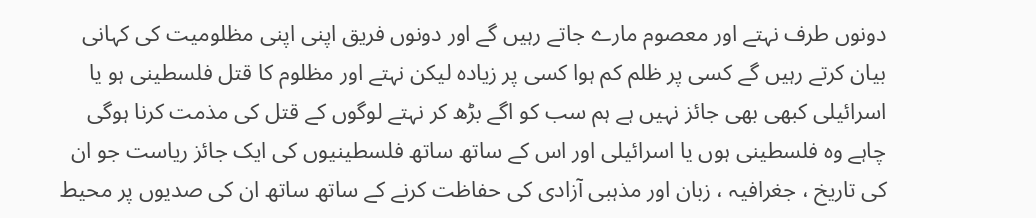دونوں طرف نہتے اور معصوم مارے جاتے رہیں گے اور دونوں فریق اپنی اپنی مظلومیت کی کہانی بیان کرتے رہیں گے کسی پر ظلم کم ہوا کسی پر زیادہ لیکن نہتے اور مظلوم کا قتل فلسطینی ہو یا اسرائیلی کبھی بھی جائز نہیں ہے ہم سب کو اگے بڑھ کر نہتے لوگوں کے قتل کی مذمت کرنا ہوگی چاہے وہ فلسطینی ہوں یا اسرائیلی اور اس کے ساتھ ساتھ فلسطینیوں کی ایک جائز ریاست جو ان کی تاریخ ، جغرافیہ ، زبان اور مذہبی آزادی کی حفاظت کرنے کے ساتھ ساتھ ان کی صدیوں پر محیط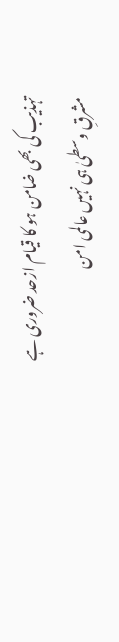تہذیب کی بھی ضامن ہو کا قیام ازحد ضروری ہے مشرقِ وسطیٰ ہی نہیں عالمی امن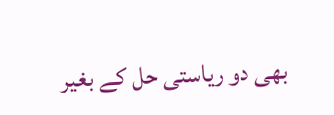بھی دو ریاستی حل کے بغیر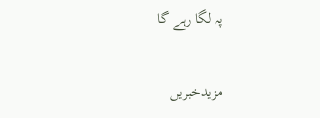پہ لگا رہے گا

مزیدخبریں